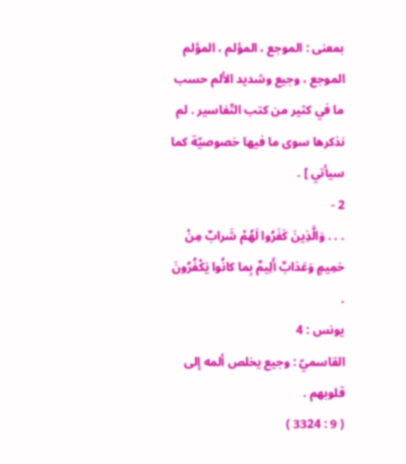بمعنى : الموجع ، المؤلم ، المؤلم الموجع ، وجيع وشديد الألم حسب ما في كثير من كتب التّفاسير . لم نذكرها سوى ما فيها خصوصيّة كما سيأتي ] .
2 -
. . . وَالَّذِينَ كَفَرُوا لَهُمْ شَرابٌ مِنْ حَمِيمٍ وَعَذابٌ أَلِيمٌ بِما كانُوا يَكْفُرُونَ .
يونس : 4
القاسميّ : وجيع يخلص ألمه إلى قلوبهم .
( 9 : 3324 )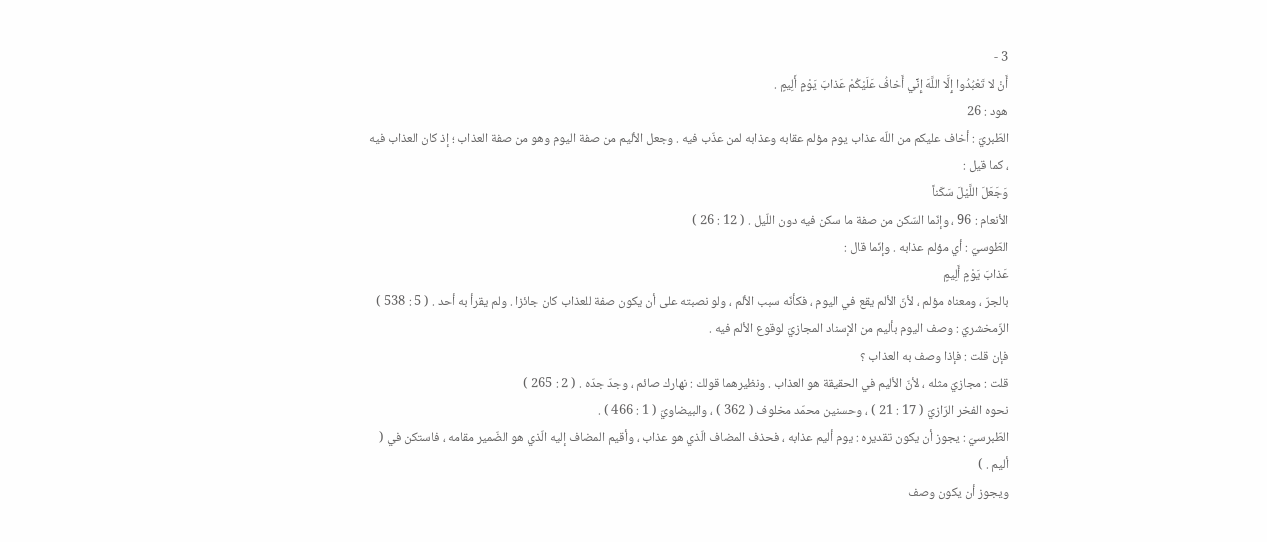3 -
أَنْ لا تَعْبُدُوا إِلَّا اللَّهَ إِنِّي أَخافُ عَلَيْكُمْ عَذابَ يَوْمٍ أَلِيمٍ .
هود : 26
الطّبريّ : أخاف عليكم من اللّه عذاب يوم مؤلم عقابه وعذابه لمن عذّب فيه . وجعل الأليم من صفة اليوم وهو من صفة العذاب ؛ إذ كان العذاب فيه ، كما قيل :
وَجَعَلَ اللَّيْلَ سَكَناً
الأنعام : 96 ، وإنّما السّكن من صفة ما سكن فيه دون اللّيل . ( 12 : 26 )
الطّوسيّ : أي مؤلم عذابه . وإنّما قال :
عَذابَ يَوْمٍ أَلِيمٍ
بالجرّ ، ومعناه مؤلم ، لأنّ الألم يقع في اليوم ، فكأنّه سبب الألم ، ولو نصبته على أن يكون صفة للعذاب كان جائزا . ولم يقرأ به أحد . ( 5 : 538 )
الزّمخشريّ : وصف اليوم بأليم من الإسناد المجازيّ لوقوع الألم فيه .
فإن قلت : فإذا وصف به العذاب ؟
قلت : مجازيّ مثله ، لأنّ الأليم في الحقيقة هو العذاب . ونظيرهما قولك : نهارك صائم ، وجدّ جدّه . ( 2 : 265 )
نحوه الفخر الرّازيّ ( 17 : 21 ) ، وحسنين محمّد مخلوف ( 362 ) ، والبيضاويّ ( 1 : 466 ) .
الطّبرسيّ : يجوز أن يكون تقديره : يوم أليم عذابه ، فحذف المضاف الّذي هو عذاب ، وأقيم المضاف إليه الّذي هو الضّمير مقامه ، فاستكن في ( أليم . )
ويجوز أن يكون وصف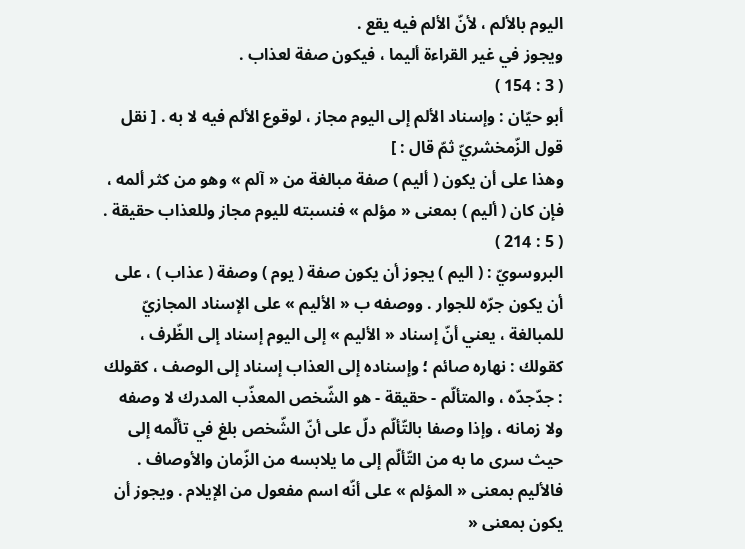اليوم بالألم ، لأنّ الألم فيه يقع .
ويجوز في غير القراءة أليما ، فيكون صفة لعذاب .
( 3 : 154 )
أبو حيّان : وإسناد الألم إلى اليوم مجاز ، لوقوع الألم فيه لا به . [ نقل قول الزّمخشريّ ثمّ قال : ]
وهذا على أن يكون ( أليم ) صفة مبالغة من « آلم » وهو من كثر ألمه ، فإن كان ( أليم ) بمعنى « مؤلم » فنسبته لليوم مجاز وللعذاب حقيقة . ( 5 : 214 )
البروسويّ : ( اليم ) يجوز أن يكون صفة ( يوم ) وصفة ( عذاب ) ، على أن يكون جرّه للجوار . ووصفه ب « الأليم » على الإسناد المجازيّ للمبالغة ، يعني أنّ إسناد « الأليم » إلى اليوم إسناد إلى الظّرف ، كقولك : نهاره صائم ؛ وإسناده إلى العذاب إسناد إلى الوصف ، كقولك : جدّجدّه ، والمتألّم - حقيقة - هو الشّخص المعذّب المدرك لا وصفه ولا زمانه ، وإذا وصفا بالتّألّم دلّ على أنّ الشّخص بلغ في تألّمه إلى حيث سرى ما به من التّألّم إلى ما يلابسه من الزّمان والأوصاف . فالأليم بمعنى « المؤلم » على أنّه اسم مفعول من الإيلام . ويجوز أن يكون بمعنى «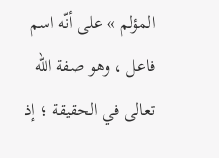المؤلم » على أنّه اسم فاعل ، وهو صفة اللّه تعالى في الحقيقة ؛ إذ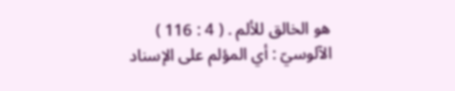هو الخالق للألم . ( 4 : 116 )
الآلوسيّ : أي المؤلم على الإسناد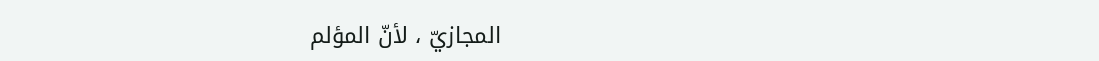المجازيّ ، لأنّ المؤلم